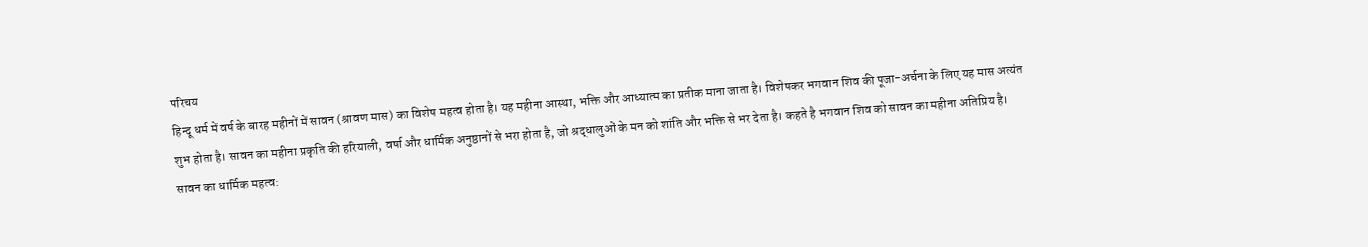परिचय
हिन्दू धर्म में वर्ष के बारह महीनों में सावन (श्रावण मास) का विशेष महत्व होता है। यह महीना आस्था, भक्ति और आध्यात्म का प्रतीक माना जाता है। विशेषकर भगवान शिव की पूजा-अर्चना के लिए यह मास अत्यंत शुभ होता है। सावन का महीना प्रकृति की हरियाली, वर्षा और धार्मिक अनुष्ठानों से भरा होता है, जो श्रद्धालुओं के मन को शांति और भक्ति से भर देता है। कहते है भगवान शिव को सावन का महीना अतिप्रिय है।
सावन का धार्मिक महत्व: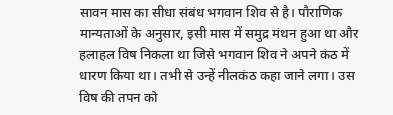सावन मास का सीधा संबंध भगवान शिव से है। पौराणिक मान्यताओं के अनुसार, इसी मास में समुद्र मंथन हुआ था और हलाहल विष निकला था जिसे भगवान शिव ने अपने कंठ में धारण किया था। तभी से उन्हें नीलकंठ कहा जाने लगा। उस विष की तपन को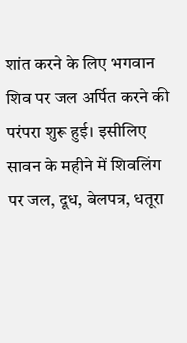शांत करने के लिए भगवान शिव पर जल अर्पित करने की परंपरा शुरू हुई। इसीलिए सावन के महीने में शिवलिंग पर जल, दूध, बेलपत्र, धतूरा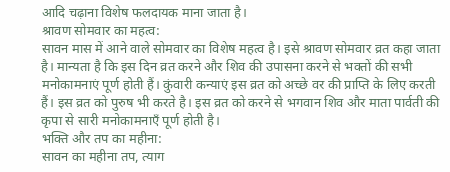आदि चढ़ाना विशेष फलदायक माना जाता है।
श्रावण सोमवार का महत्व:
सावन मास में आने वाले सोमवार का विशेष महत्व है। इसे श्रावण सोमवार व्रत कहा जाता है। मान्यता है कि इस दिन व्रत करने और शिव की उपासना करने से भक्तों की सभी मनोकामनाएं पूर्ण होती हैं। कुंवारी कन्याएं इस व्रत को अच्छे वर की प्राप्ति के लिए करती हैं। इस व्रत को पुरुष भी करते है। इस व्रत को करने से भगवान शिव और माता पार्वती की कृपा से सारी मनोकामनाएँ पूर्ण होती है।
भक्ति और तप का महीना:
सावन का महीना तप, त्याग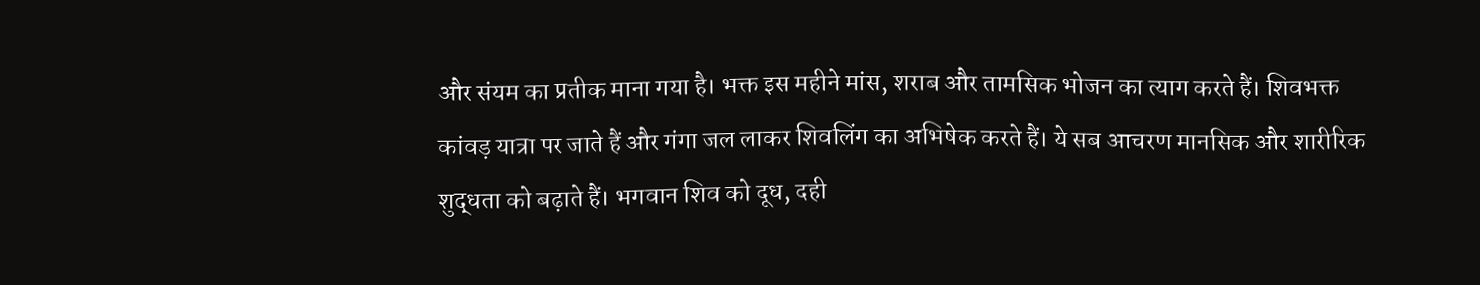और संयम का प्रतीक माना गया है। भक्त इस महीने मांस, शराब और तामसिक भोजन का त्याग करते हैं। शिवभक्त कांवड़ यात्रा पर जाते हैं और गंगा जल लाकर शिवलिंग का अभिषेक करते हैं। ये सब आचरण मानसिक और शारीरिक शुद्धता को बढ़ाते हैं। भगवान शिव को दूध, दही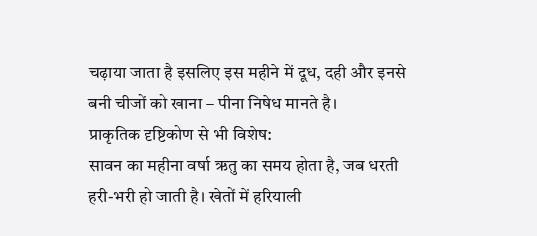चढ़ाया जाता है इसलिए इस महीने में दूध, दही और इनसे बनी चीजों को खाना – पीना निषेध मानते है।
प्राकृतिक दृष्टिकोण से भी विशेष:
सावन का महीना वर्षा ऋतु का समय होता है, जब धरती हरी-भरी हो जाती है। खेतों में हरियाली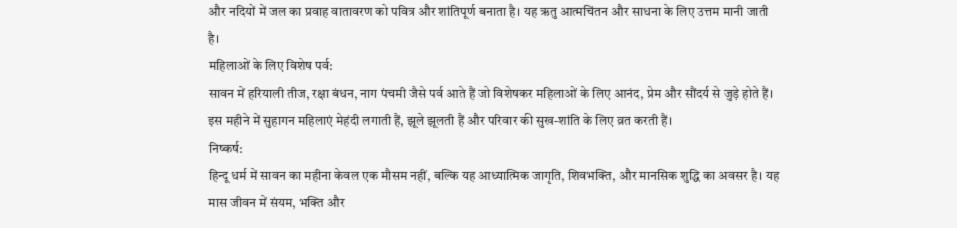और नदियों में जल का प्रवाह वातावरण को पवित्र और शांतिपूर्ण बनाता है। यह ऋतु आत्मचिंतन और साधना के लिए उत्तम मानी जाती है।
महिलाओं के लिए विशेष पर्व:
सावन में हरियाली तीज, रक्षा बंधन, नाग पंचमी जैसे पर्व आते हैं जो विशेषकर महिलाओं के लिए आनंद, प्रेम और सौंदर्य से जुड़े होते हैं। इस महीने में सुहागन महिलाएं मेहंदी लगाती हैं, झूले झूलती हैं और परिवार की सुख-शांति के लिए व्रत करती हैं।
निष्कर्ष:
हिन्दू धर्म में सावन का महीना केवल एक मौसम नहीं, बल्कि यह आध्यात्मिक जागृति, शिवभक्ति, और मानसिक शुद्धि का अवसर है। यह मास जीवन में संयम, भक्ति और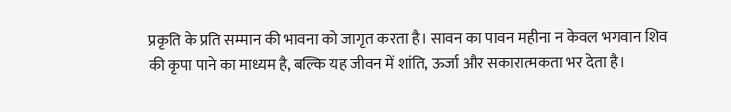प्रकृति के प्रति सम्मान की भावना को जागृत करता है। सावन का पावन महीना न केवल भगवान शिव की कृपा पाने का माध्यम है, बल्कि यह जीवन में शांति, ऊर्जा और सकारात्मकता भर देता है।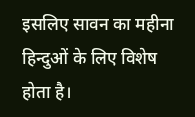इसलिए सावन का महीना हिन्दुओं के लिए विशेष होता है।